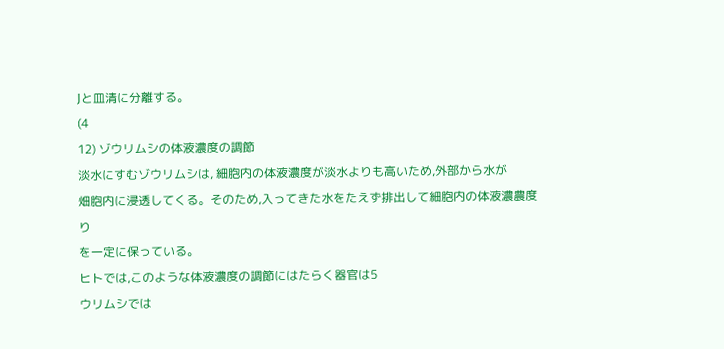Jと皿清に分離する。
(4
12) ゾウリムシの体液濃度の調節
淡水にすむゾウリムシは, 細胞内の体液濃度が淡水よりも高いため,外部から水が
畑胞内に浸透してくる。そのため,入ってきた水をたえず排出して細胞内の体液濃農度
り
を一定に保っている。
ヒトでは,このような体液濃度の調節にはたらく器官は5
ウリムシでは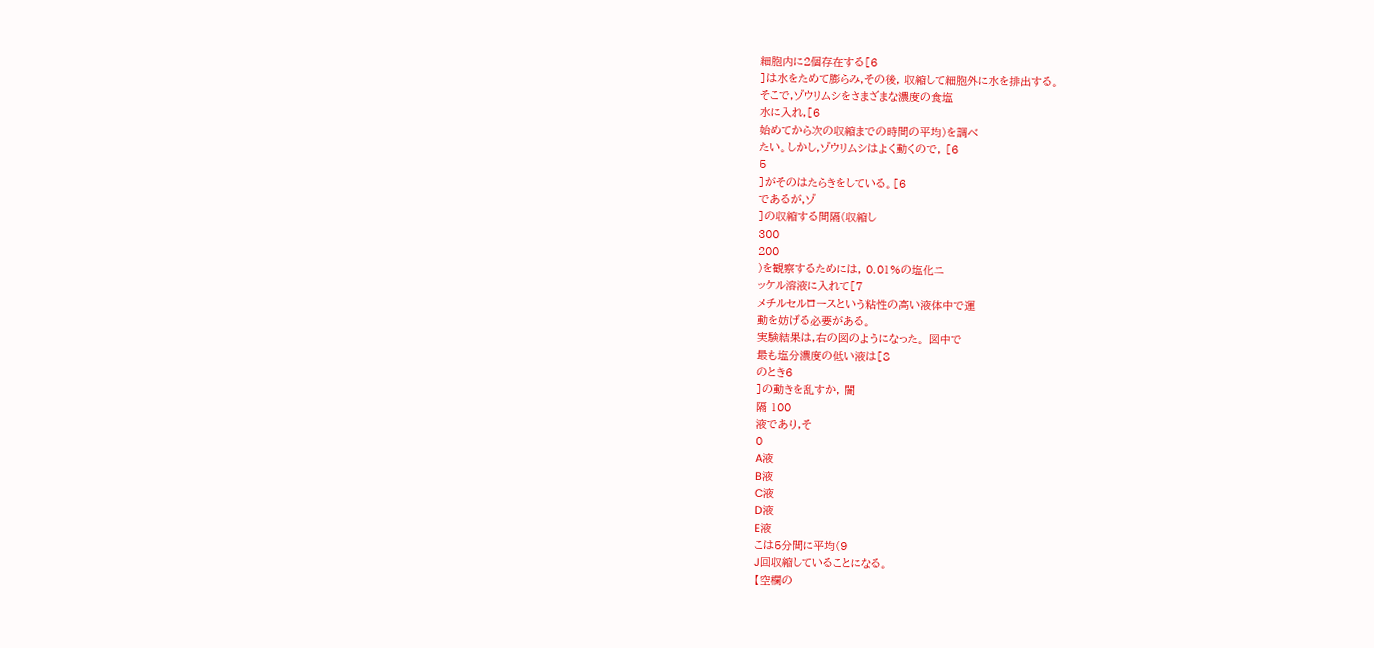細胞内に2個存在する[6
]は水をためて膨らみ,その後, 収縮して細胞外に水を排出する。
そこで,ゾウリムシをさまざまな濃度の食塩
水に入れ,[6
始めてから次の収縮までの時間の平均)を調べ
たい。しかし,ゾウリムシはよく動くので, [6
5
]がそのはたらきをしている。[6
であるが,ゾ
]の収縮する間隔(収縮し
300
200
)を観察するためには, 0.01%の塩化ニ
ッケル溶液に入れて[7
メチルセルロースという粘性の高い液体中で運
動を妨げる必要がある。
実験結果は,右の図のようになった。 図中で
最も塩分濃度の低い液は[8
のとき6
]の動きを乱すか, 闇
隔 100
液であり,そ
0
A液
B液
C液
D液
E液
こは5分間に平均(9
J回収縮していることになる。
【空欄の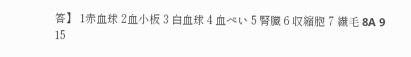答】 1赤血球 2血小板 3 白血球 4 血ぺい 5 腎臓 6 収縮胞 7 繊毛 8A 9 15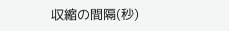収縮の間隔(秒)